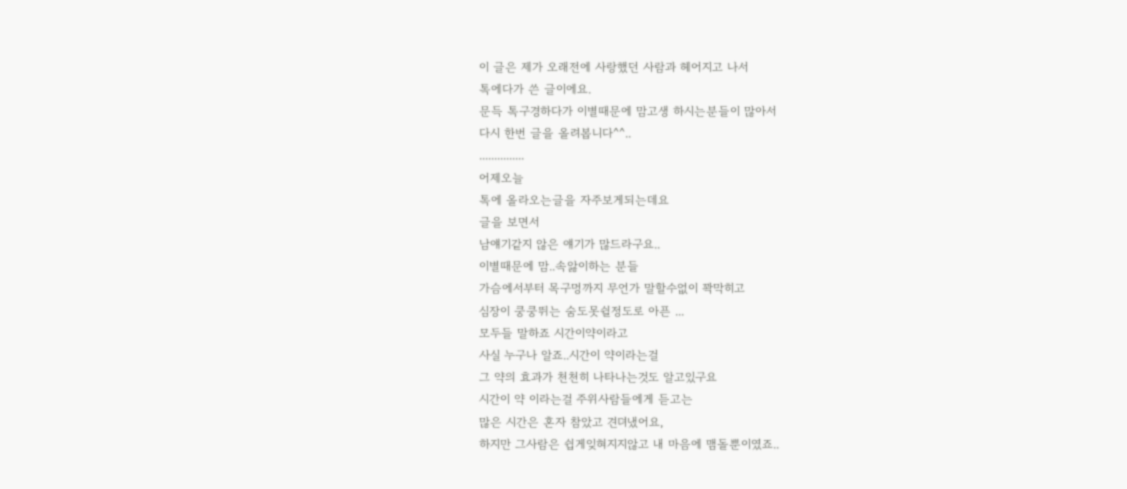이 글은 제가 오래전에 사랑했던 사람과 헤어지고 나서
톡에다가 쓴 글이에요.
문득 톡구경하다가 이별때문에 맘고생 하시는분들이 많아서
다시 한번 글을 올려봅니다^^..
...............
어제오늘
톡에 올라오는글을 자주보게되는데요
글을 보면서
남얘기같지 않은 얘기가 많드라구요..
이별때문에 맘..속앓이하는 분들
가슴에서부터 목구멍까지 무언가 말할수없이 꽉막히고
심장이 쿵쿵뛰는 숨도못쉴정도로 아픈 ...
모두들 말하죠 시간이약이라고
사실 누구나 알죠..시간이 약이라는걸
그 약의 효과가 천천히 나타나는것도 알고있구요
시간이 약 이라는걸 주위사람들에게 듣고는
많은 시간은 혼자 참았고 견뎌냈어요,
하지만 그사람은 쉽게잊혀지지않고 내 마음에 맴돌뿐이였죠..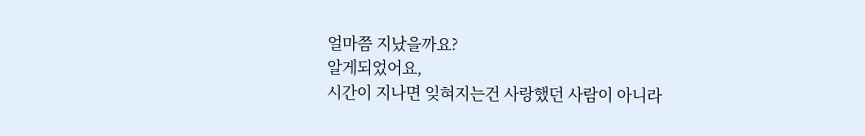얼마쯤 지났을까요?
알게되었어요,
시간이 지나면 잊혀지는건 사랑했던 사람이 아니라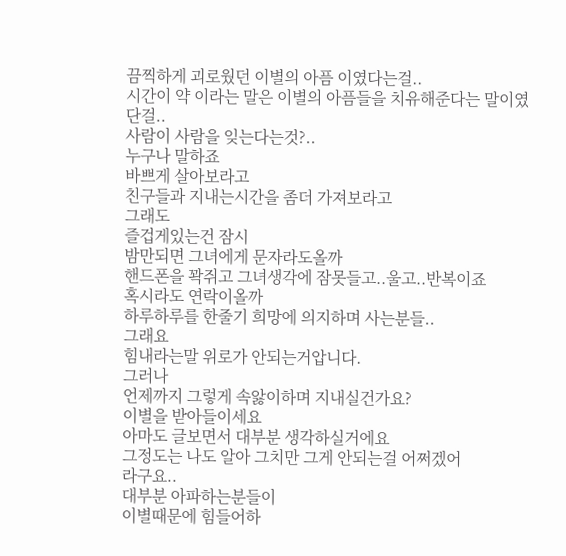끔찍하게 괴로웠던 이별의 아픔 이였다는걸..
시간이 약 이라는 말은 이별의 아픔들을 치유해준다는 말이였단걸..
사람이 사람을 잊는다는것?..
누구나 말하죠
바쁘게 살아보라고
친구들과 지내는시간을 좀더 가져보라고
그래도
즐겁게있는건 잠시
밤만되면 그녀에게 문자라도올까
핸드폰을 꽉쥐고 그녀생각에 잠못들고..울고..반복이죠
혹시라도 연락이올까
하루하루를 한줄기 희망에 의지하며 사는분들..
그래요
힘내라는말 위로가 안되는거압니다.
그러나
언제까지 그렇게 속앓이하며 지내실건가요?
이별을 받아들이세요
아마도 글보면서 대부분 생각하실거에요
그정도는 나도 알아 그치만 그게 안되는걸 어쩌겠어
라구요..
대부분 아파하는분들이
이별때문에 힘들어하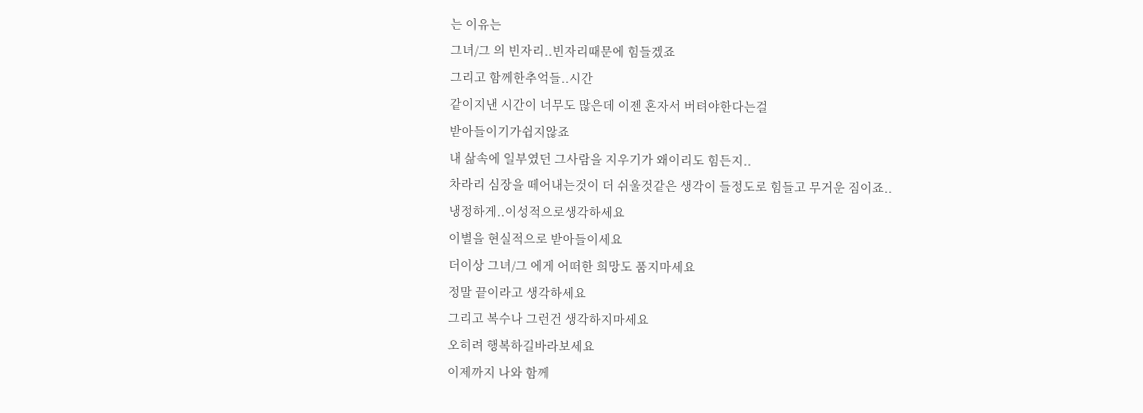는 이유는
그녀/그 의 빈자리..빈자리때문에 힘들겠죠
그리고 함께한추억들..시간
같이지낸 시간이 너무도 많은데 이젠 혼자서 버텨야한다는걸
받아들이기가쉽지않죠
내 삶속에 일부였던 그사람을 지우기가 왜이리도 힘든지..
차라리 심장을 떼어내는것이 더 쉬울것같은 생각이 들정도로 힘들고 무거운 짐이죠..
냉정하게..이성적으로생각하세요
이별을 현실적으로 받아들이세요
더이상 그녀/그 에게 어떠한 희망도 품지마세요
정말 끝이라고 생각하세요
그리고 복수나 그런건 생각하지마세요
오히려 행복하길바라보세요
이제까지 나와 함께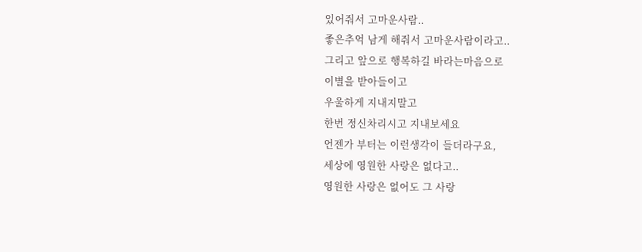있어줘서 고마운사람..
좋은추억 남게 해줘서 고마운사람이라고..
그리고 앞으로 행복하길 바라는마음으로
이별을 받아들이고
우울하게 지내지말고
한번 정신차리시고 지내보세요
언젠가 부터는 이런생각이 들더라구요,
세상에 영원한 사랑은 없다고..
영원한 사랑은 없어도 그 사랑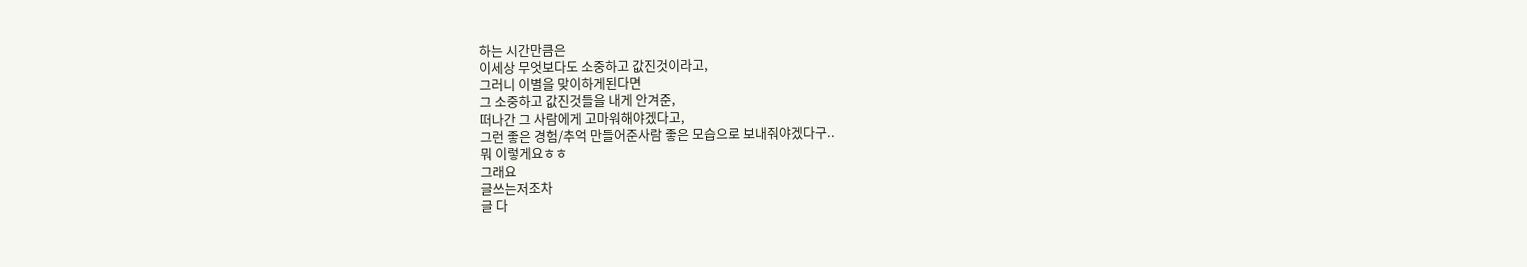하는 시간만큼은
이세상 무엇보다도 소중하고 값진것이라고,
그러니 이별을 맞이하게된다면
그 소중하고 값진것들을 내게 안겨준,
떠나간 그 사람에게 고마워해야겠다고,
그런 좋은 경험/추억 만들어준사람 좋은 모습으로 보내줘야겠다구..
뭐 이렇게요ㅎㅎ
그래요
글쓰는저조차
글 다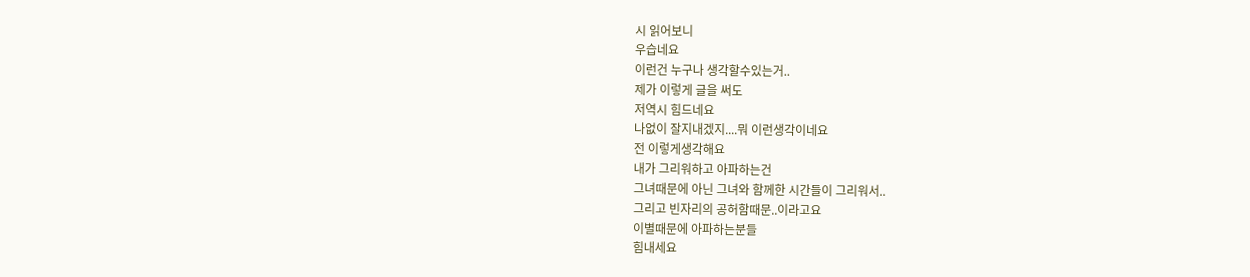시 읽어보니
우습네요
이런건 누구나 생각할수있는거..
제가 이렇게 글을 써도
저역시 힘드네요
나없이 잘지내겠지....뭐 이런생각이네요
전 이렇게생각해요
내가 그리워하고 아파하는건
그녀때문에 아닌 그녀와 함께한 시간들이 그리워서..
그리고 빈자리의 공허함때문..이라고요
이별때문에 아파하는분들
힘내세요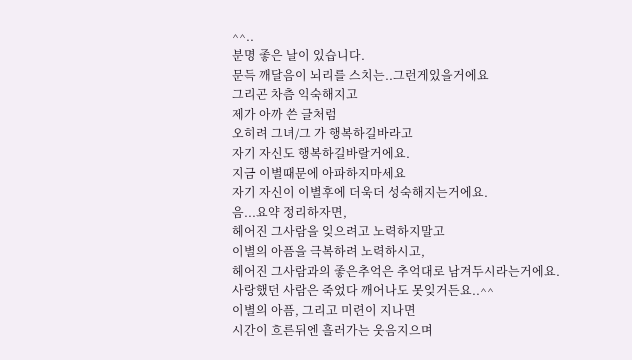^^..
분명 좋은 날이 있습니다.
문득 깨달음이 뇌리를 스치는..그런게있을거에요
그리곤 차츰 익숙해지고
제가 아까 쓴 글처럼
오히려 그녀/그 가 행복하길바라고
자기 자신도 행복하길바랄거에요.
지금 이별때문에 아파하지마세요
자기 자신이 이별후에 더욱더 성숙해지는거에요.
음...요약 정리하자면,
헤어진 그사람을 잊으려고 노력하지말고
이별의 아픔을 극복하려 노력하시고,
헤어진 그사람과의 좋은추억은 추억대로 남겨두시라는거에요.
사랑했던 사람은 죽었다 깨어나도 못잊거든요..^^
이별의 아픔, 그리고 미련이 지나면
시간이 흐른뒤엔 흘러가는 웃음지으며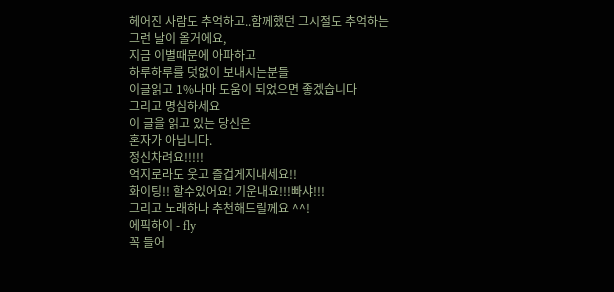헤어진 사람도 추억하고..함께했던 그시절도 추억하는
그런 날이 올거에요,
지금 이별때문에 아파하고
하루하루를 덧없이 보내시는분들
이글읽고 1%나마 도움이 되었으면 좋겠습니다
그리고 명심하세요
이 글을 읽고 있는 당신은
혼자가 아닙니다.
정신차려요!!!!!
억지로라도 웃고 즐겁게지내세요!!
화이팅!! 할수있어요! 기운내요!!!빠샤!!!
그리고 노래하나 추천해드릴께요 ^^!
에픽하이 - fly
꼭 들어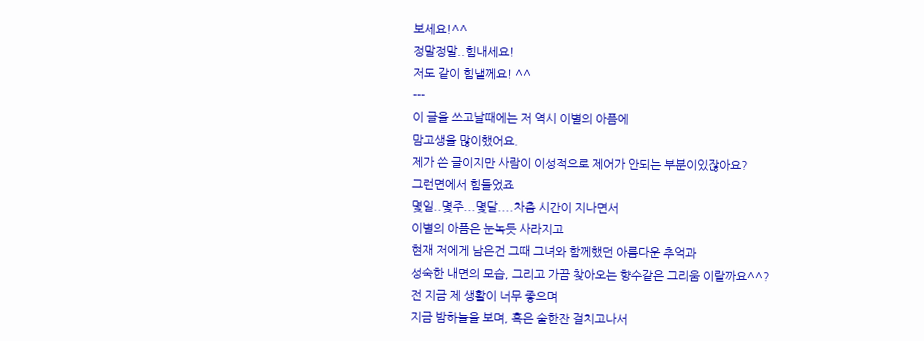보세요!^^
정말정말..힘내세요!
저도 같이 힘낼께요! ^^
---
이 글을 쓰고날때에는 저 역시 이별의 아픔에
맘고생을 많이했어요.
제가 쓴 글이지만 사람이 이성적으로 제어가 안되는 부분이있잖아요?
그런면에서 힘들었죠
몇일..몇주...몇달....차츰 시간이 지나면서
이별의 아픔은 눈녹듯 사라지고
현재 저에게 남은건 그때 그녀와 함께했던 아름다운 추억과
성숙한 내면의 모습, 그리고 가끔 찾아오는 향수같은 그리움 이랄까요^^?
전 지금 제 생활이 너무 좋으며
지금 밤하늘을 보며, 혹은 술한잔 걸치고나서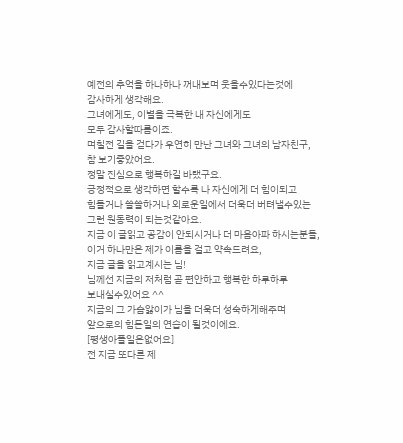예전의 추억을 하나하나 꺼내보며 웃을수있다는것에
감사하게 생각해요.
그녀에게도, 이별을 극복한 내 자신에게도
모두 감사할따름이죠.
며칠전 길을 걷다가 우연히 만난 그녀와 그녀의 남자친구,
참 보기좋았어요.
정말 진심으로 행복하길 바랬구요.
긍정적으로 생각하면 할수록 나 자신에게 더 힘이되고
힘들거나 쓸쓸하거나 외로운일에서 더욱더 버텨낼수있는
그런 원동력이 되는것같아요.
지금 이 글읽고 공감이 안되시거나 더 마음아파 하시는분들,
이거 하나만은 제가 이름을 걸고 약속드려요,
지금 글을 읽고계시는 님!
님께선 지금의 저처럼 곧 편안하고 행복한 하루하루
보내실수있어요 ^^
지금의 그 가슴앓이가 님을 더욱더 성숙하게해주며
앞으로의 힘든일의 연습이 될것이에요.
[평생아플일은없어요]
전 지금 또다른 제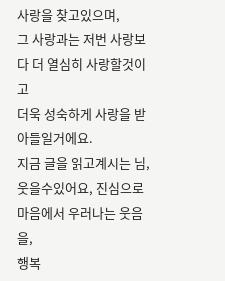사랑을 찾고있으며,
그 사랑과는 저번 사랑보다 더 열심히 사랑할것이고
더욱 성숙하게 사랑을 받아들일거에요.
지금 글을 읽고계시는 님,
웃을수있어요, 진심으로 마음에서 우러나는 웃음을,
행복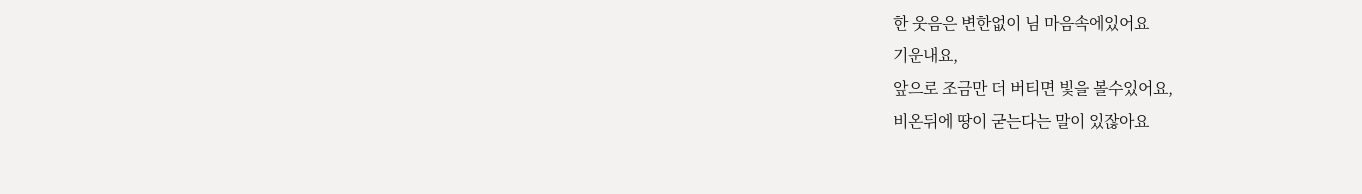한 웃음은 변한없이 님 마음속에있어요
기운내요,
앞으로 조금만 더 버티면 빛을 볼수있어요,
비온뒤에 땅이 굳는다는 말이 있잖아요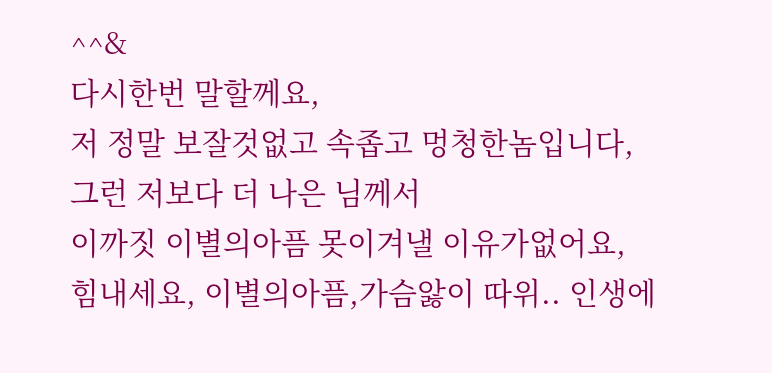^^&
다시한번 말할께요,
저 정말 보잘것없고 속좁고 멍청한놈입니다,
그런 저보다 더 나은 님께서
이까짓 이별의아픔 못이겨낼 이유가없어요,
힘내세요, 이별의아픔,가슴앓이 따위.. 인생에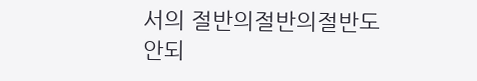서의 절반의절반의절반도
안되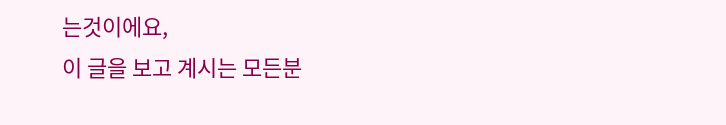는것이에요,
이 글을 보고 계시는 모든분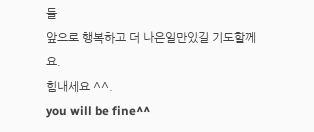들
앞으로 행복하고 더 나은일만있길 기도할께요.
힘내세요 ^^.
you will be fine^^